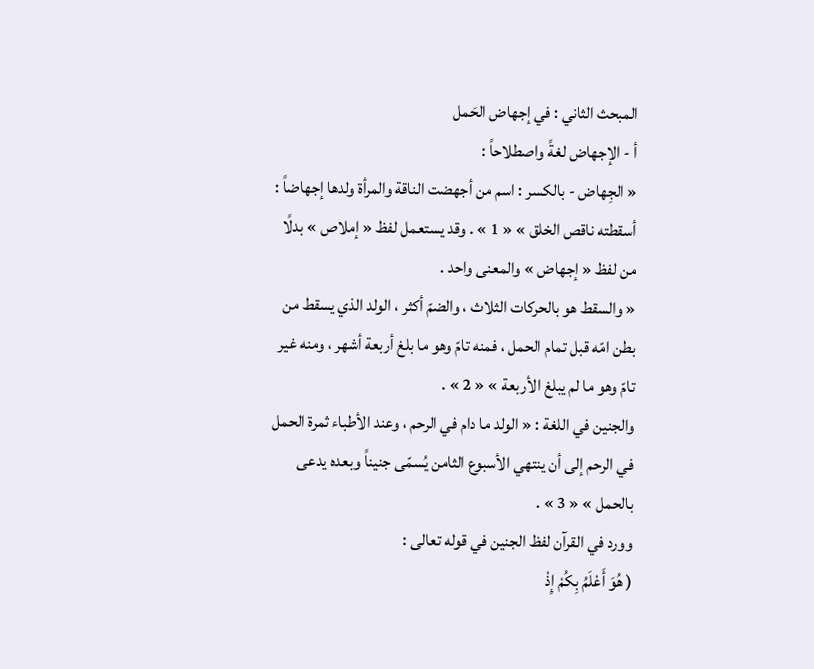المبحث الثاني : في إجهاض الحَمل
أ - الإجهاض لغةً واصطلاحاً :
« الجِهاض - بالكسر : اسم من أجهضت الناقة والمرأة ولدها إجهاضاً :
أسقطته ناقص الخلق » « 1 » . وقد يستعمل لفظ « إملاص » بدلًا من لفظ « إجهاض » والمعنى واحد .
« والسقط هو بالحركات الثلاث ، والضمّ أكثر ، الولد الذي يسقط من بطن امّه قبل تمام الحمل ، فمنه تامّ وهو ما بلغ أربعة أشهر ، ومنه غير تامّ وهو ما لم يبلغ الأربعة » « 2 » .
والجنين في اللغة : « الولد ما دام في الرحم ، وعند الأطباء ثمرة الحمل في الرحم إلى أن ينتهي الأسبوع الثامن يُسمّى جنيناً وبعده يدعى بالحمل » « 3 » .
وورد في القرآن لفظ الجنين في قوله تعالى :
( هُوَ أَعْلَمُ بِكُمْ إِذْ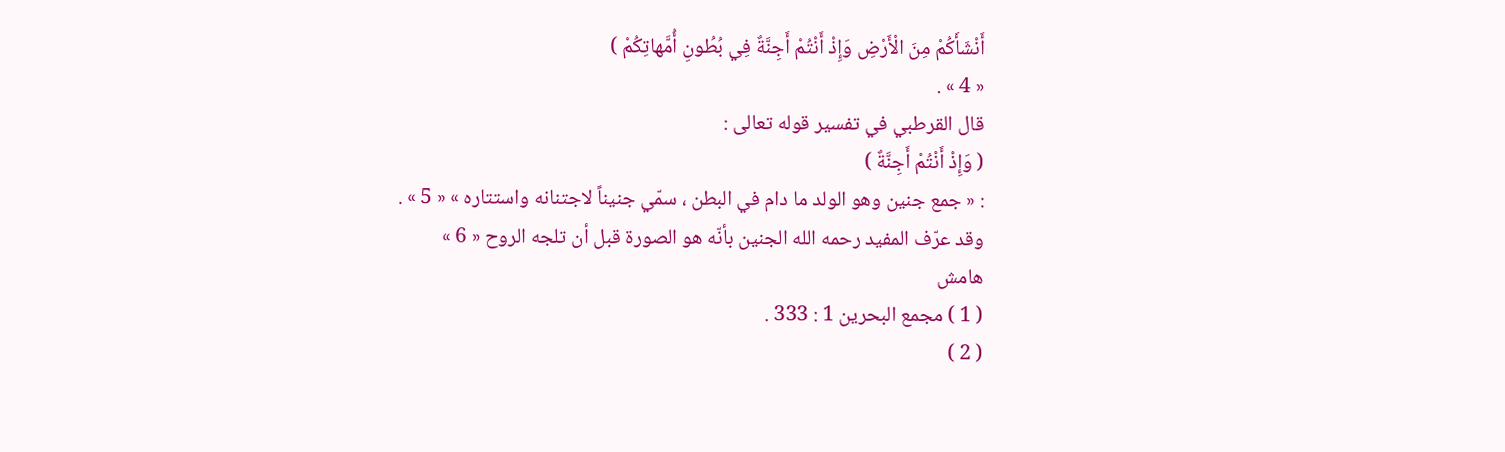أَنْشَأَكُمْ مِنَ الْأَرْضِ وَإِذْ أَنْتُمْ أَجِنَّةٌ فِي بُطُونِ أُمَّهاتِكُمْ )
« 4 » .
قال القرطبي في تفسير قوله تعالى :
( وَإِذْ أَنْتُمْ أَجِنَّةٌ )
: « جمع جنين وهو الولد ما دام في البطن ، سمّي جنيناً لاجتنانه واستتاره » « 5 » .
وقد عرّف المفيد رحمه الله الجنين بأنّه هو الصورة قبل أن تلجه الروح « 6 »
هامش
( 1 ) مجمع البحرين 1 : 333 .
( 2 )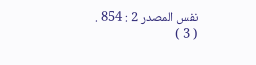نفس المصدر 2 : 854 .
( 3 )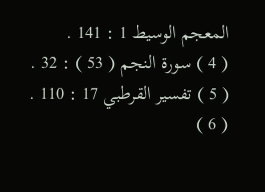المعجم الوسيط 1 : 141 .
( 4 ) سورة النجم ( 53 ) : 32 .
( 5 ) تفسير القرطبي 17 : 110 .
( 6 )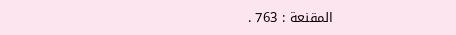المقنعة : 763 .